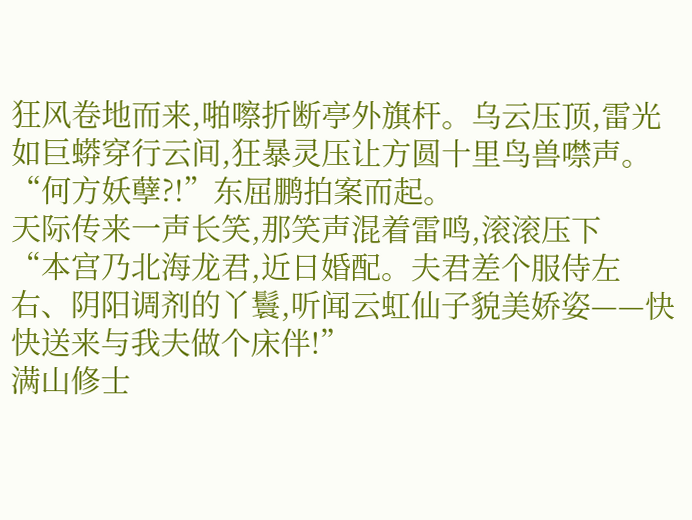狂风卷地而来,啪嚓折断亭外旗杆。乌云压顶,雷光如巨蟒穿行云间,狂暴灵压让方圆十里鸟兽噤声。
“何方妖孽?!”东屈鹏拍案而起。
天际传来一声长笑,那笑声混着雷鸣,滚滚压下
“本宫乃北海龙君,近日婚配。夫君差个服侍左右、阴阳调剂的丫鬟,听闻云虹仙子貌美娇姿——快快送来与我夫做个床伴!”
满山修士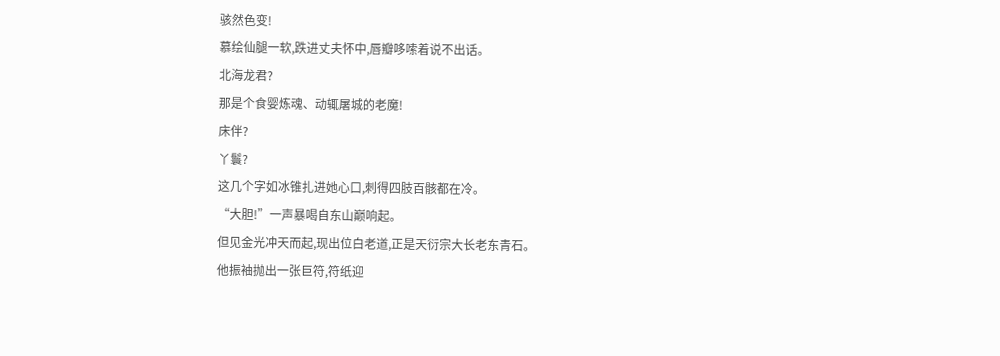骇然色变!
慕绘仙腿一软,跌进丈夫怀中,唇瓣哆嗦着说不出话。
北海龙君?
那是个食婴炼魂、动辄屠城的老魔!
床伴?
丫鬟?
这几个字如冰锥扎进她心口,刺得四肢百骸都在冷。
“大胆!”一声暴喝自东山巅响起。
但见金光冲天而起,现出位白老道,正是天衍宗大长老东青石。
他振袖抛出一张巨符,符纸迎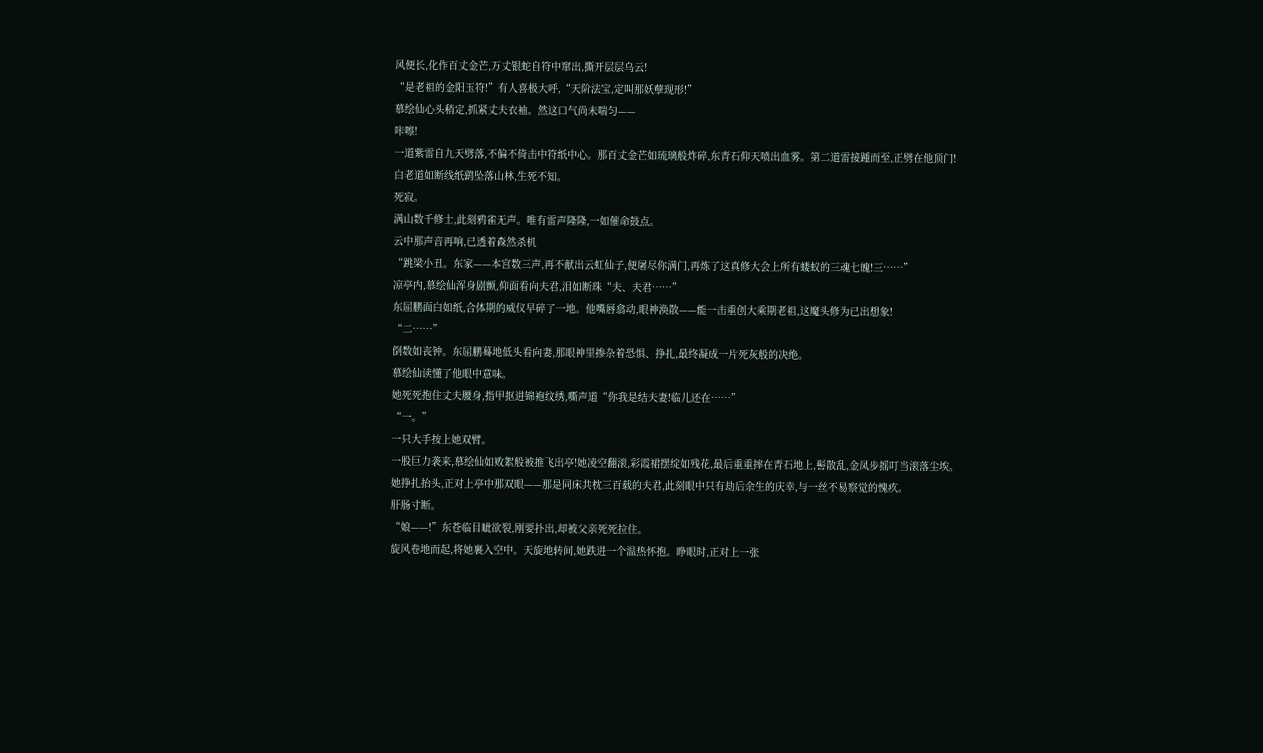风便长,化作百丈金芒,万丈银蛇自符中窜出,撕开层层乌云!
“是老祖的金阳玉符!”有人喜极大呼,“天阶法宝,定叫那妖孽现形!”
慕绘仙心头稍定,抓紧丈夫衣袖。然这口气尚未喘匀——
咔嚓!
一道紫雷自九天劈落,不偏不倚击中符纸中心。那百丈金芒如琉璃般炸碎,东青石仰天喷出血雾。第二道雷接踵而至,正劈在他顶门!
白老道如断线纸鹞坠落山林,生死不知。
死寂。
满山数千修士,此刻鸦雀无声。唯有雷声隆隆,一如催命鼓点。
云中那声音再响,已透着森然杀机
“跳梁小丑。东家——本宫数三声,再不献出云虹仙子,便屠尽你满门,再炼了这真修大会上所有蝼蚁的三魂七魄!三……”
凉亭内,慕绘仙浑身剧颤,仰面看向夫君,泪如断珠“夫、夫君……”
东屈鹏面白如纸,合体期的威仪早碎了一地。他嘴唇翕动,眼神涣散——能一击重创大乘期老祖,这魔头修为已出想象!
“二……”
倒数如丧钟。东屈鹏蓦地低头看向妻,那眼神里掺杂着恐惧、挣扎,最终凝成一片死灰般的决绝。
慕绘仙读懂了他眼中意味。
她死死抱住丈夫腰身,指甲抠进锦袍纹绣,嘶声道“你我是结夫妻!临儿还在……”
“一。”
一只大手按上她双臂。
一股巨力袭来,慕绘仙如败絮般被推飞出亭!她凌空翻滚,彩霞裙摆绽如残花,最后重重摔在青石地上,髻散乱,金凤步摇叮当滚落尘埃。
她挣扎抬头,正对上亭中那双眼——那是同床共枕三百载的夫君,此刻眼中只有劫后余生的庆幸,与一丝不易察觉的愧疚。
肝肠寸断。
“娘——!”东苍临目眦欲裂,刚要扑出,却被父亲死死拉住。
旋风卷地而起,将她裹入空中。天旋地转间,她跌进一个温热怀抱。睁眼时,正对上一张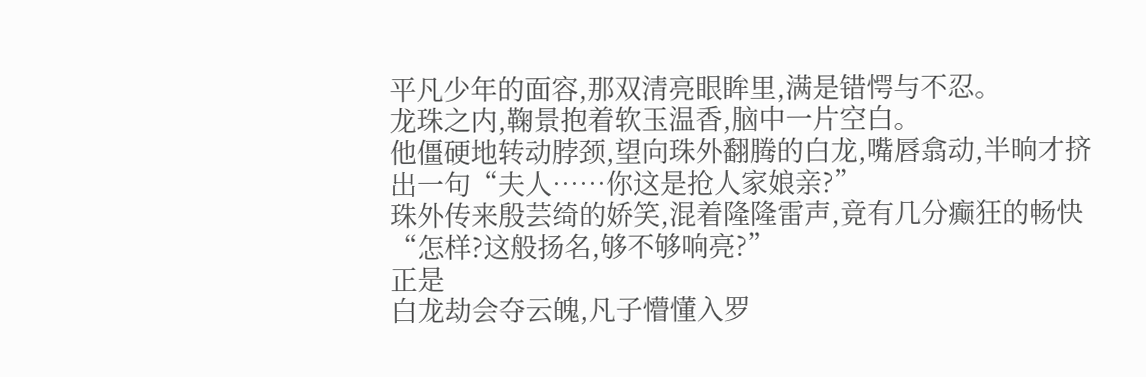平凡少年的面容,那双清亮眼眸里,满是错愕与不忍。
龙珠之内,鞠景抱着软玉温香,脑中一片空白。
他僵硬地转动脖颈,望向珠外翻腾的白龙,嘴唇翕动,半晌才挤出一句“夫人……你这是抢人家娘亲?”
珠外传来殷芸绮的娇笑,混着隆隆雷声,竟有几分癫狂的畅快“怎样?这般扬名,够不够响亮?”
正是
白龙劫会夺云魄,凡子懵懂入罗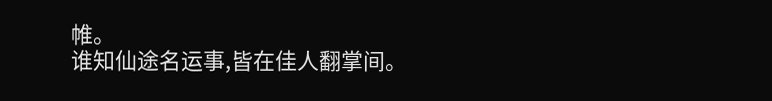帷。
谁知仙途名运事,皆在佳人翻掌间。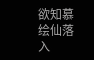欲知慕绘仙落入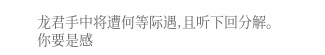龙君手中将遭何等际遇,且听下回分解。
你要是感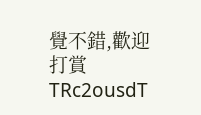覺不錯,歡迎打賞TRc2ousdT